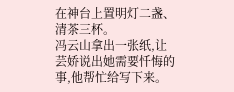在神台上置明灯二盏、清茶三杯。
冯云山拿出一张纸,让芸娇说出她需要忏悔的事,他帮忙给写下来。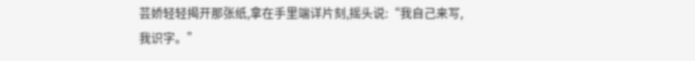芸娇轻轻揭开那张纸,拿在手里端详片刻,摇头说:“我自己来写,我识字。”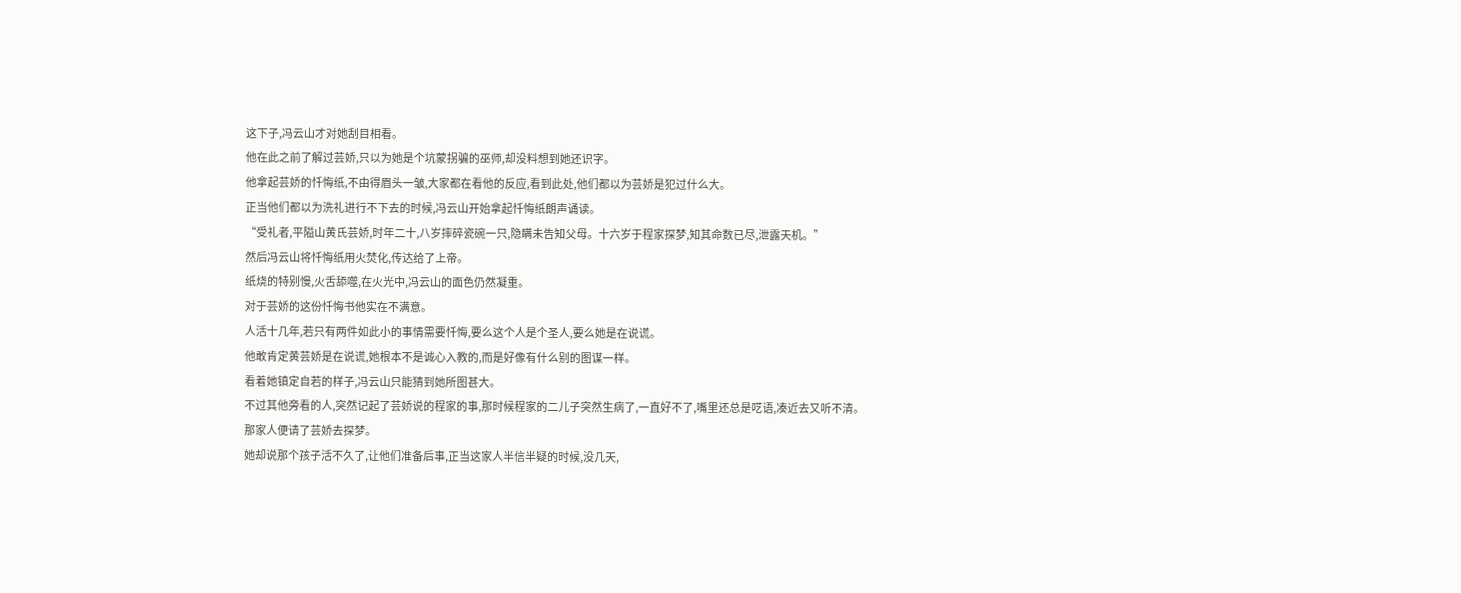这下子,冯云山才对她刮目相看。
他在此之前了解过芸娇,只以为她是个坑蒙拐骗的巫师,却没料想到她还识字。
他拿起芸娇的忏悔纸,不由得眉头一皱,大家都在看他的反应,看到此处,他们都以为芸娇是犯过什么大。
正当他们都以为洗礼进行不下去的时候,冯云山开始拿起忏悔纸朗声诵读。
“受礼者,平隘山黄氏芸娇,时年二十,八岁摔碎瓷碗一只,隐瞒未告知父母。十六岁于程家探梦,知其命数已尽,泄露天机。”
然后冯云山将忏悔纸用火焚化,传达给了上帝。
纸烧的特别慢,火舌舔噬,在火光中,冯云山的面色仍然凝重。
对于芸娇的这份忏悔书他实在不满意。
人活十几年,若只有两件如此小的事情需要忏悔,要么这个人是个圣人,要么她是在说谎。
他敢肯定黄芸娇是在说谎,她根本不是诚心入教的,而是好像有什么别的图谋一样。
看着她镇定自若的样子,冯云山只能猜到她所图甚大。
不过其他旁看的人,突然记起了芸娇说的程家的事,那时候程家的二儿子突然生病了,一直好不了,嘴里还总是呓语,凑近去又听不清。
那家人便请了芸娇去探梦。
她却说那个孩子活不久了,让他们准备后事,正当这家人半信半疑的时候,没几天,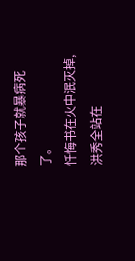那个孩子就暴病死了。
忏悔书在火中泯灭掉,洪秀全站在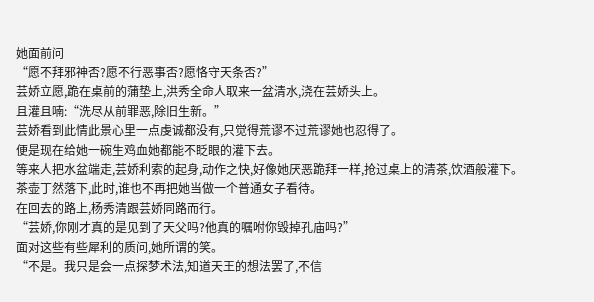她面前问
“愿不拜邪神否?愿不行恶事否?愿恪守天条否?”
芸娇立愿,跪在桌前的蒲垫上,洪秀全命人取来一盆清水,浇在芸娇头上。
且灌且喃:“洗尽从前罪恶,除旧生新。”
芸娇看到此情此景心里一点虔诚都没有,只觉得荒谬不过荒谬她也忍得了。
便是现在给她一碗生鸡血她都能不眨眼的灌下去。
等来人把水盆端走,芸娇利索的起身,动作之快,好像她厌恶跪拜一样,抢过桌上的清茶,饮酒般灌下。
茶壶丁然落下,此时,谁也不再把她当做一个普通女子看待。
在回去的路上,杨秀清跟芸娇同路而行。
“芸娇,你刚才真的是见到了天父吗?他真的嘱咐你毁掉孔庙吗?”
面对这些有些犀利的质问,她所谓的笑。
“不是。我只是会一点探梦术法,知道天王的想法罢了,不信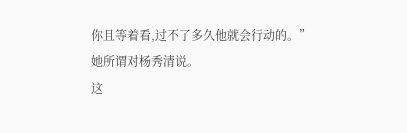你且等着看,过不了多久他就会行动的。”
她所谓对杨秀清说。
这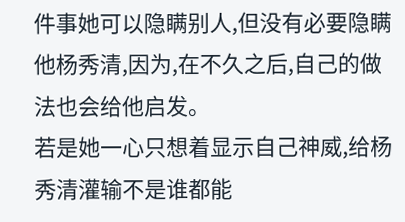件事她可以隐瞒别人,但没有必要隐瞒他杨秀清,因为,在不久之后,自己的做法也会给他启发。
若是她一心只想着显示自己神威,给杨秀清灌输不是谁都能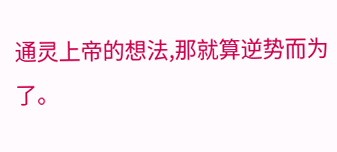通灵上帝的想法,那就算逆势而为了。